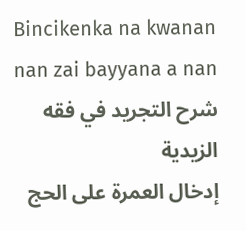Bincikenka na kwanan nan zai bayyana a nan
شرح التجريد في فقه الزيدية
إدخال العمرة على الحج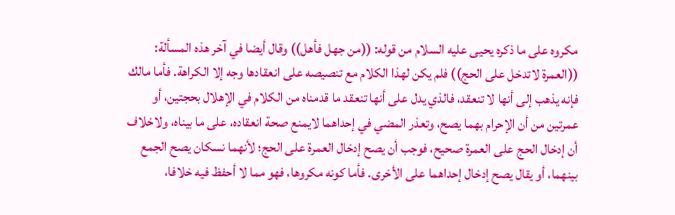مكروه على ما ذكره يحيى عليه السلام من قوله: ((من جهل فأهل)) وقال أيضا في آخر هذه المسألة: ((العمرة لاتدخل على الحج)) فلم يكن لهذا الكلام مع تنصيصه على انعقادها وجه إلا الكراهة. فأما مالك فإنه يذهب إلى أنها لا تنعقد، فالذي يدل على أنها تنعقد ما قدمناه من الكلام في الإهلال بحجتين، أو عمرتين من أن الإحرام بهما يصح، وتعذر المضي في إحداهما لايمنع صحة انعقاده، على ما بيناه، ولاخلاف أن إدخال الحج على العمرة صحيح، فوجب أن يصح إدخال العمرة على الحج؛ لأنهما نسكان يصح الجمع بينهما، أو يقال يصح إدخال إحداهما على الأخرى. فأما كونه مكروها، فهو مما لا أحفظ فيه خلافا،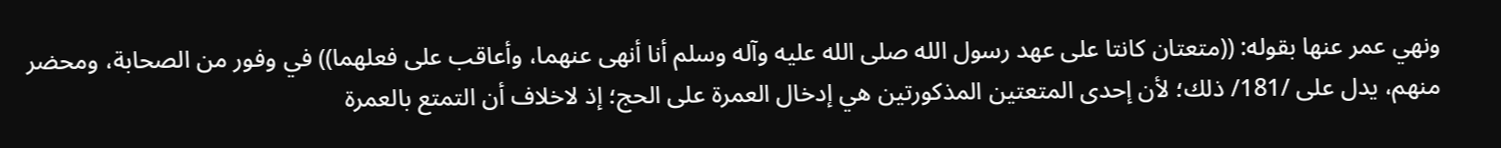ونهي عمر عنها بقوله: ((متعتان كانتا على عهد رسول الله صلى الله عليه وآله وسلم أنا أنهى عنهما، وأعاقب على فعلهما)) في وفور من الصحابة، ومحضر منهم، يدل على /181/ ذلك؛ لأن إحدى المتعتين المذكورتين هي إدخال العمرة على الحج؛ إذ لاخلاف أن التمتع بالعمرة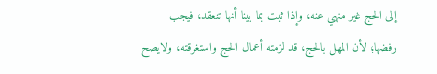إلى الحج غير منهي عنه، وإذا ثبت بما بينا أنها تنعقد، فيجب رفضها؛ لأن المهل بالحج، قد لزمته أعمال الحج واستغرقته، ولايصح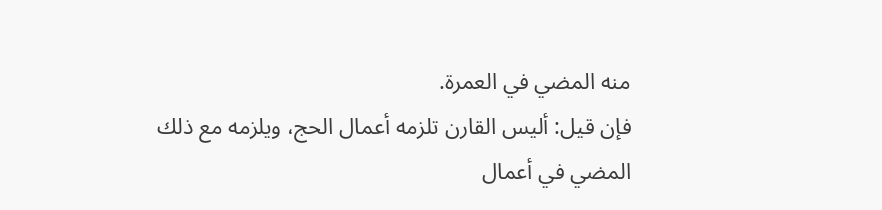منه المضي في العمرة.
فإن قيل: أليس القارن تلزمه أعمال الحج، ويلزمه مع ذلك المضي في أعمال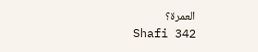العمرة؟
Shafi 342